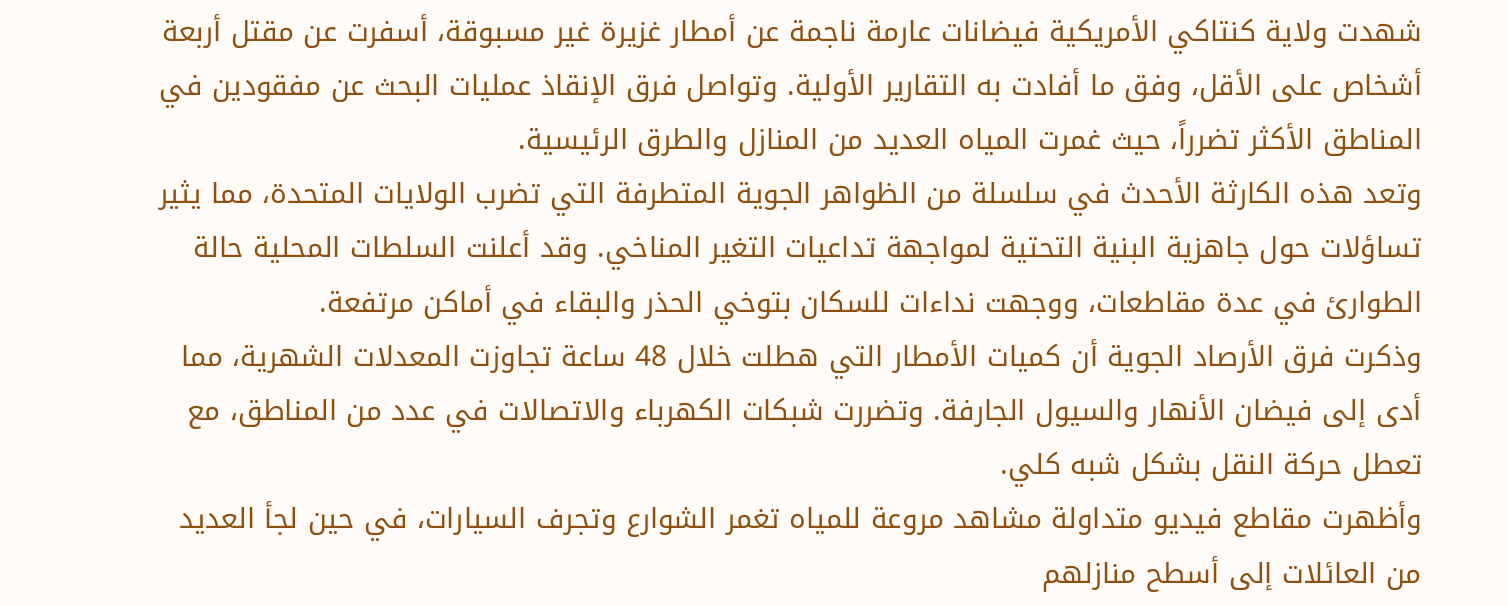شهدت ولاية كنتاكي الأمريكية فيضانات عارمة ناجمة عن أمطار غزيرة غير مسبوقة، أسفرت عن مقتل أربعة أشخاص على الأقل، وفق ما أفادت به التقارير الأولية. وتواصل فرق الإنقاذ عمليات البحث عن مفقودين في المناطق الأكثر تضرراً، حيث غمرت المياه العديد من المنازل والطرق الرئيسية.
وتعد هذه الكارثة الأحدث في سلسلة من الظواهر الجوية المتطرفة التي تضرب الولايات المتحدة، مما يثير تساؤلات حول جاهزية البنية التحتية لمواجهة تداعيات التغير المناخي. وقد أعلنت السلطات المحلية حالة الطوارئ في عدة مقاطعات، ووجهت نداءات للسكان بتوخي الحذر والبقاء في أماكن مرتفعة.
وذكرت فرق الأرصاد الجوية أن كميات الأمطار التي هطلت خلال 48 ساعة تجاوزت المعدلات الشهرية، مما أدى إلى فيضان الأنهار والسيول الجارفة. وتضررت شبكات الكهرباء والاتصالات في عدد من المناطق، مع تعطل حركة النقل بشكل شبه كلي.
وأظهرت مقاطع فيديو متداولة مشاهد مروعة للمياه تغمر الشوارع وتجرف السيارات، في حين لجأ العديد من العائلات إلى أسطح منازلهم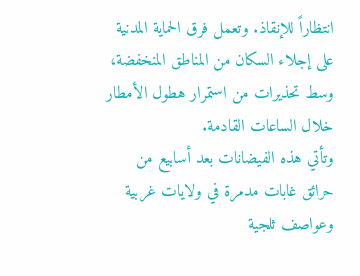انتظاراً للإنقاذ. وتعمل فرق الحماية المدنية على إجلاء السكان من المناطق المنخفضة، وسط تحذيرات من استمرار هطول الأمطار خلال الساعات القادمة.
وتأتي هذه الفيضانات بعد أسابيع من حرائق غابات مدمرة في ولايات غربية وعواصف ثلجية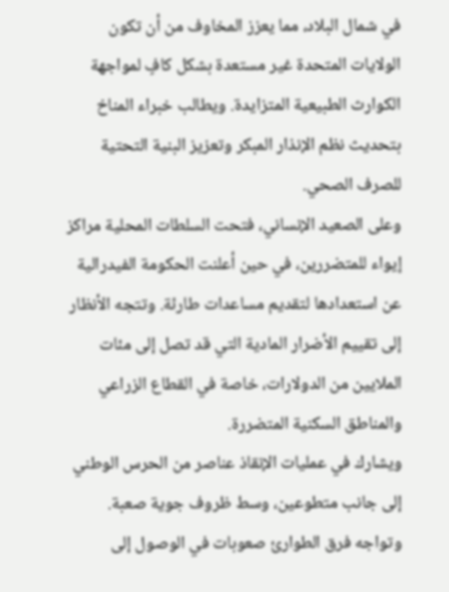في شمال البلاد، مما يعزز المخاوف من أن تكون الولايات المتحدة غير مستعدة بشكل كافٍ لمواجهة الكوارث الطبيعية المتزايدة. ويطالب خبراء المناخ بتحديث نظم الإنذار المبكر وتعزيز البنية التحتية للصرف الصحي.
وعلى الصعيد الإنساني، فتحت السلطات المحلية مراكز إيواء للمتضررين، في حين أعلنت الحكومة الفيدرالية عن استعدادها لتقديم مساعدات طارئة. وتتجه الأنظار إلى تقييم الأضرار المادية التي قد تصل إلى مئات الملايين من الدولارات، خاصة في القطاع الزراعي والمناطق السكنية المتضررة.
ويشارك في عمليات الإنقاذ عناصر من الحرس الوطني إلى جانب متطوعين، وسط ظروف جوية صعبة. وتواجه فرق الطوارئ صعوبات في الوصول إلى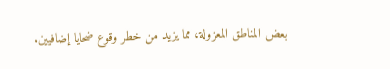بعض المناطق المعزولة، مما يزيد من خطر وقوع ضحايا إضافيين.